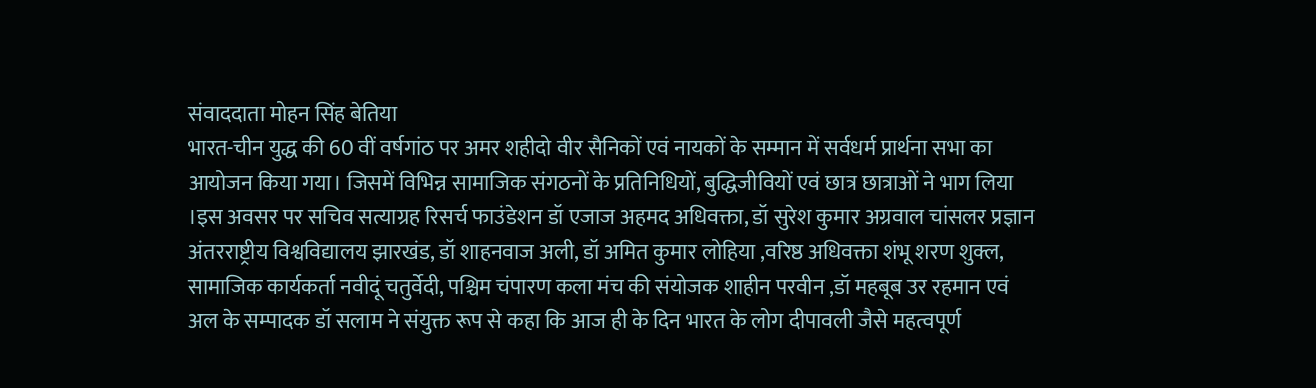संवाददाता मोहन सिंह बेतिया
भारत-चीन युद्ध की 60 वीं वर्षगांठ पर अमर शहीदो वीर सैनिकों एवं नायकों के सम्मान में सर्वधर्म प्रार्थना सभा का आयोजन किया गया। जिसमें विभिन्न सामाजिक संगठनों के प्रतिनिधियों, बुद्धिजीवियों एवं छात्र छात्राओं ने भाग लिया ।इस अवसर पर सचिव सत्याग्रह रिसर्च फाउंडेशन डॉ एजाज अहमद अधिवक्ता, डॉ सुरेश कुमार अग्रवाल चांसलर प्रज्ञान अंतरराष्ट्रीय विश्वविद्यालय झारखंड, डॉ शाहनवाज अली, डॉ अमित कुमार लोहिया ,वरिष्ठ अधिवक्ता शंभू शरण शुक्ल, सामाजिक कार्यकर्ता नवीदूं चतुर्वेदी, पश्चिम चंपारण कला मंच की संयोजक शाहीन परवीन ,डॉ महबूब उर रहमान एवं अल के सम्पादक डॉ सलाम ने संयुक्त रूप से कहा कि आज ही के दिन भारत के लोग दीपावली जैसे महत्वपूर्ण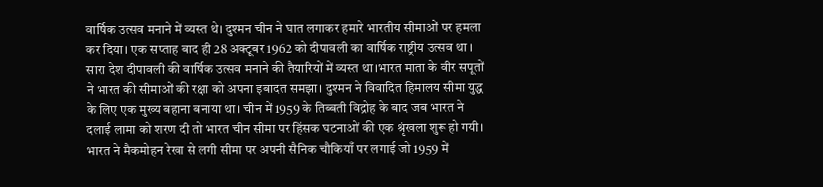वार्षिक उत्सव मनाने में व्यस्त थे। दुश्मन चीन ने घात लगाकर हमारे भारतीय सीमाओं पर हमला कर दिया। एक सप्ताह बाद ही 28 अक्टूबर 1962 को दीपावली का वार्षिक राष्ट्रीय उत्सव था । सारा देश दीपावली की वार्षिक उत्सव मनाने की तैयारियों में व्यस्त था।भारत माता के वीर सपूतों ने भारत की सीमाओं की रक्षा को अपना इबादत समझा। दुश्मन ने विवादित हिमालय सीमा युद्ध के लिए एक मुख्य बहाना बनाया था। चीन में 1959 के तिब्बती विद्रोह के बाद जब भारत ने दलाई लामा को शरण दी तो भारत चीन सीमा पर हिंसक घटनाओं की एक श्रृंखला शुरू हो गयी। भारत ने मैकमोहन रेखा से लगी सीमा पर अपनी सैनिक चौकियाँ पर लगाई जो 1959 में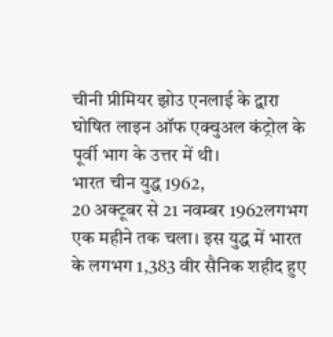चीनी प्रीमियर झ़ोउ एनलाई के द्वारा घोषित लाइन ऑफ एक्चुअल कंट्रोल के पूर्वी भाग के उत्तर में थी।
भारत चीन युद्ध 1962,
20 अक्टूबर से 21 नवम्बर 1962लगभग एक महीने तक चला। इस युद्ध में भारत के लगभग 1,383 वीर सैनिक शहीद हुए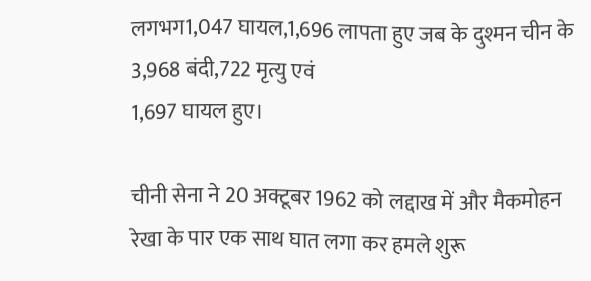लगभग1,047 घायल,1,696 लापता हुए जब के दुश्मन चीन के
3,968 बंदी,722 मृत्यु एवं
1,697 घायल हुए।

चीनी सेना ने 20 अक्टूबर 1962 को लद्दाख में और मैकमोहन रेखा के पार एक साथ घात लगा कर हमले शुरू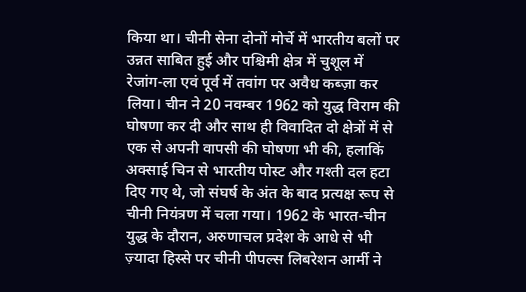किया था। चीनी सेना दोनों मोर्चे में भारतीय बलों पर उन्नत साबित हुई और पश्चिमी क्षेत्र में चुशूल में रेजांग-ला एवं पूर्व में तवांग पर अवैध कब्ज़ा कर लिया। चीन ने 20 नवम्बर 1962 को युद्ध विराम की घोषणा कर दी और साथ ही विवादित दो क्षेत्रों में से एक से अपनी वापसी की घोषणा भी की, हलाकिं अक्साई चिन से भारतीय पोस्ट और गश्ती दल हटा दिए गए थे, जो संघर्ष के अंत के बाद प्रत्यक्ष रूप से चीनी नियंत्रण में चला गया। 1962 के भारत-चीन युद्ध के दौरान, अरुणाचल प्रदेश के आधे से भी ज़्यादा हिस्से पर चीनी पीपल्स लिबरेशन आर्मी ने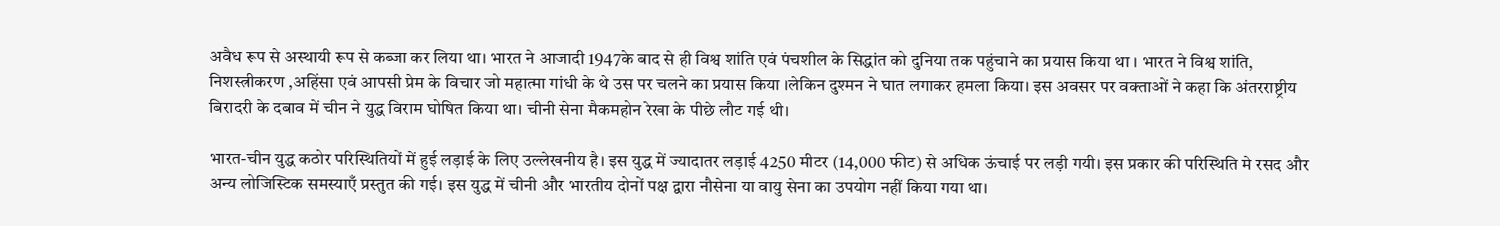अवैध रूप से अस्थायी रूप से कब्जा कर लिया था। भारत ने आजादी 1947के बाद से ही विश्व शांति एवं पंचशील के सिद्धांत को दुनिया तक पहुंचाने का प्रयास किया था । भारत ने विश्व शांति, निशस्त्रीकरण ,अहिंसा एवं आपसी प्रेम के विचार जो महात्मा गांधी के थे उस पर चलने का प्रयास किया ।लेकिन दुश्मन ने घात लगाकर हमला किया। इस अवसर पर वक्ताओं ने कहा कि अंतरराष्ट्रीय बिरादरी के दबाव में चीन ने युद्ध विराम घोषित किया था। चीनी सेना मैकमहोन रेखा के पीछे लौट गई थी।

भारत-चीन युद्ध कठोर परिस्थितियों में हुई लड़ाई के लिए उल्लेखनीय है। इस युद्ध में ज्यादातर लड़ाई 4250 मीटर (14,000 फीट) से अधिक ऊंचाई पर लड़ी गयी। इस प्रकार की परिस्थिति मे रसद और अन्य लोजिस्टिक समस्याएँ प्रस्तुत की गई। इस युद्ध में चीनी और भारतीय दोनों पक्ष द्वारा नौसेना या वायु सेना का उपयोग नहीं किया गया था।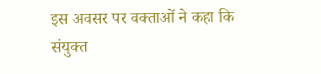इस अवसर पर वक्ताओं ने कहा कि संयुक्त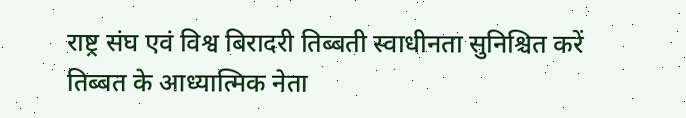राष्ट्र संघ एवं विश्व बिरादरी तिब्बती स्वाधीनता सुनिश्चित करें तिब्बत के आध्यात्मिक नेता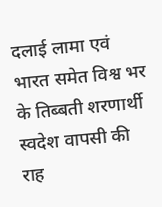दलाई लामा एवं भारत समेत विश्व भर के तिब्बती शरणार्थी स्वदेश वापसी की राह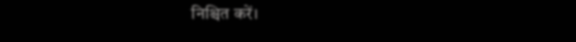निश्चित करें।